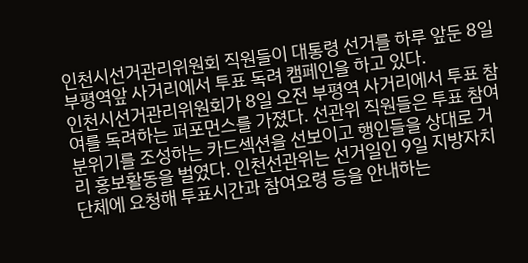인천시선거관리위원회 직원들이 대통령 선거를 하루 앞둔 8일 부평역앞 사거리에서 투표 독려 캠페인을 하고 있다.
인천시선거관리위원회가 8일 오전 부평역 사거리에서 투표 참여를 독려하는 퍼포먼스를 가졌다. 선관위 직원들은 투표 참여 분위기를 조성하는 카드섹션을 선보이고 행인들을 상대로 거리 홍보활동을 벌였다. 인천선관위는 선거일인 9일 지방자치단체에 요청해 투표시간과 참여요령 등을 안내하는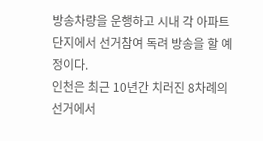방송차량을 운행하고 시내 각 아파트 단지에서 선거참여 독려 방송을 할 예정이다.
인천은 최근 10년간 치러진 8차례의 선거에서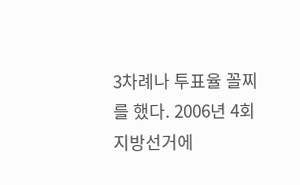3차례나 투표율 꼴찌를 했다. 2006년 4회 지방선거에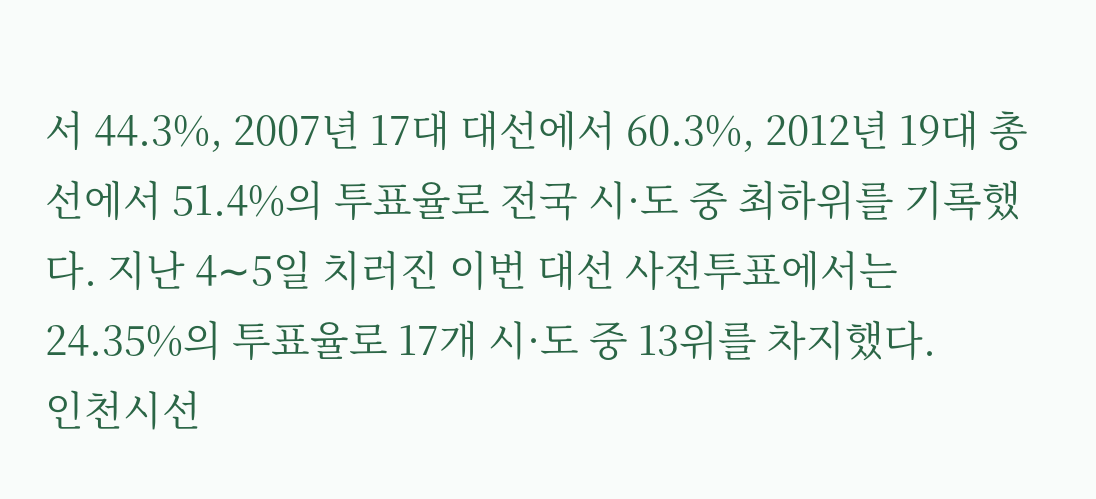서 44.3%, 2007년 17대 대선에서 60.3%, 2012년 19대 총선에서 51.4%의 투표율로 전국 시·도 중 최하위를 기록했다. 지난 4∼5일 치러진 이번 대선 사전투표에서는 24.35%의 투표율로 17개 시·도 중 13위를 차지했다.
인천시선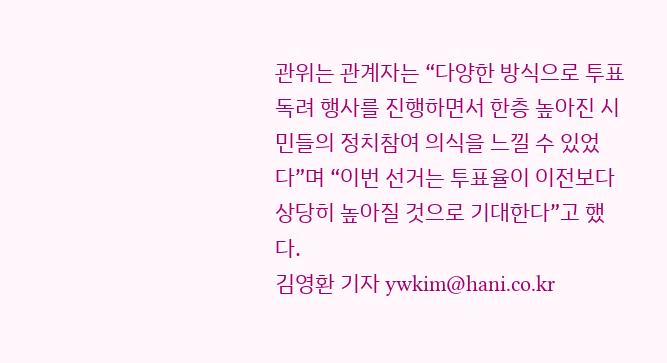관위는 관계자는 “다양한 방식으로 투표 독려 행사를 진행하면서 한층 높아진 시민들의 정치참여 의식을 느낄 수 있었다”며 “이번 선거는 투표율이 이전보다 상당히 높아질 것으로 기대한다”고 했다.
김영환 기자 ywkim@hani.co.kr